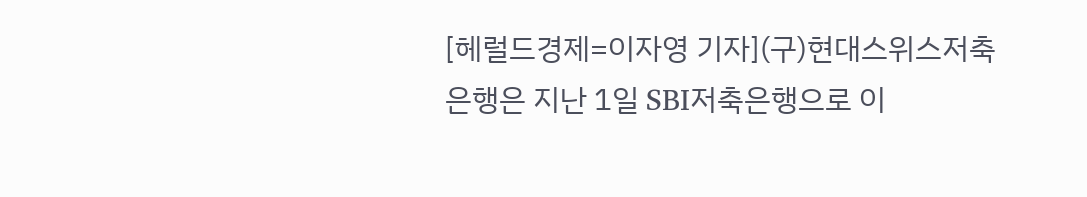[헤럴드경제=이자영 기자](구)현대스위스저축은행은 지난 1일 SBI저축은행으로 이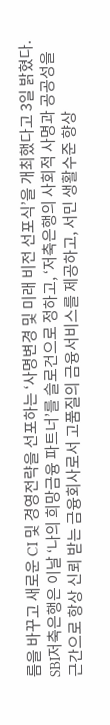름을 바꾸고 새로운 CI 및 경영전략을 선포하는 ‘사명변경 및 미래 비전 선포식’을 개최했다고 3일 밝혔다.
SBI저축은행은 이날 ‘나의 희망금융 파트너’를 슬로건으로 정하고, ‘저축은행의 사회적 사명과 공공성을 근간으로 항상 신뢰 받는 금융회사로서 고품질의 금융서비스를 제공하고, 서민 생활수준 향상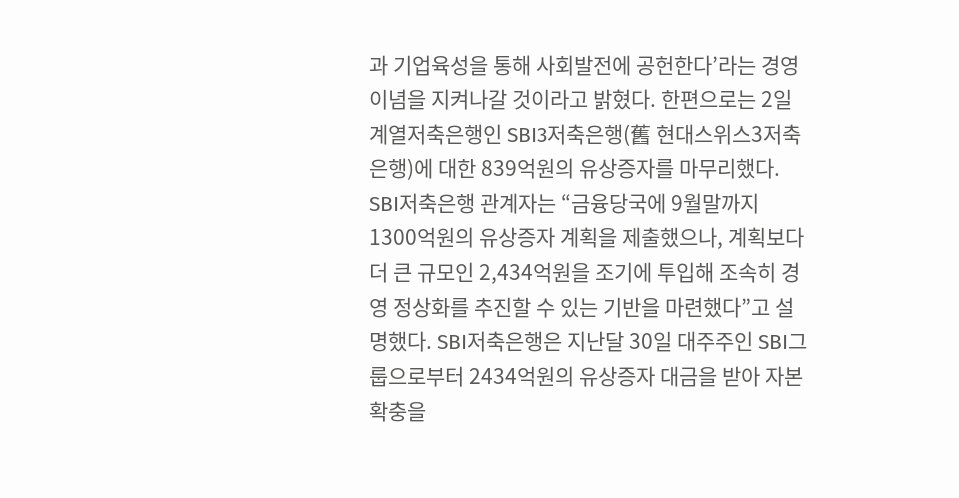과 기업육성을 통해 사회발전에 공헌한다’라는 경영이념을 지켜나갈 것이라고 밝혔다. 한편으로는 2일 계열저축은행인 SBI3저축은행(舊 현대스위스3저축은행)에 대한 839억원의 유상증자를 마무리했다.
SBI저축은행 관계자는 “금융당국에 9월말까지 1300억원의 유상증자 계획을 제출했으나, 계획보다 더 큰 규모인 2,434억원을 조기에 투입해 조속히 경영 정상화를 추진할 수 있는 기반을 마련했다”고 설명했다. SBI저축은행은 지난달 30일 대주주인 SBI그룹으로부터 2434억원의 유상증자 대금을 받아 자본 확충을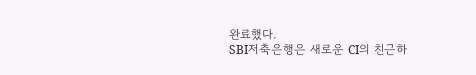완료했다.
SBI저축은행은 새로운 CI의 친근하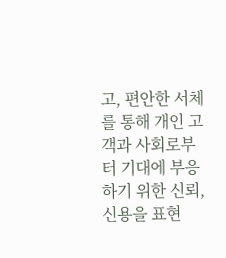고, 편안한 서체를 통해 개인 고객과 사회로부터 기대에 부응하기 위한 신뢰, 신용을 표현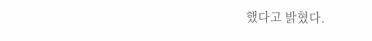했다고 밝혔다.